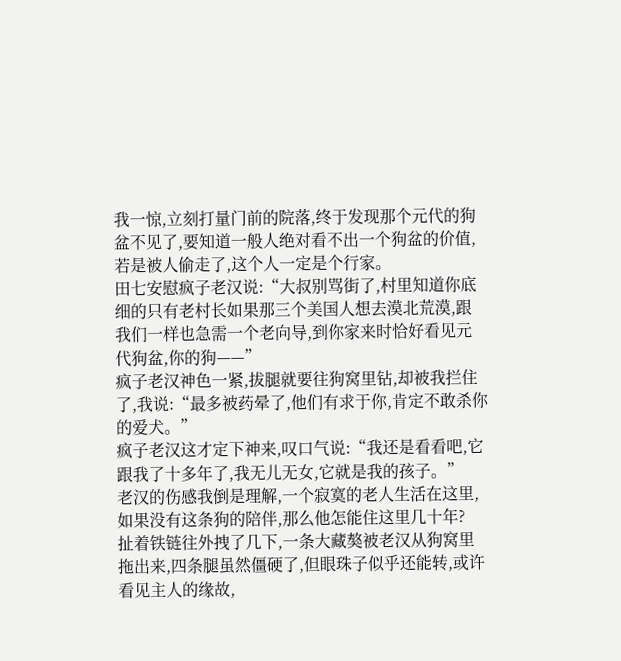我一惊,立刻打量门前的院落,终于发现那个元代的狗盆不见了,要知道一般人绝对看不出一个狗盆的价值,若是被人偷走了,这个人一定是个行家。
田七安慰疯子老汉说:“大叔别骂街了,村里知道你底细的只有老村长如果那三个美国人想去漠北荒漠,跟我们一样也急需一个老向导,到你家来时恰好看见元代狗盆,你的狗——”
疯子老汉神色一紧,拔腿就要往狗窝里钻,却被我拦住了,我说:“最多被药晕了,他们有求于你,肯定不敢杀你的爱犬。”
疯子老汉这才定下神来,叹口气说:“我还是看看吧,它跟我了十多年了,我无儿无女,它就是我的孩子。”
老汉的伤感我倒是理解,一个寂寞的老人生活在这里,如果没有这条狗的陪伴,那么他怎能住这里几十年?
扯着铁链往外拽了几下,一条大藏獒被老汉从狗窝里拖出来,四条腿虽然僵硬了,但眼珠子似乎还能转,或许看见主人的缘故,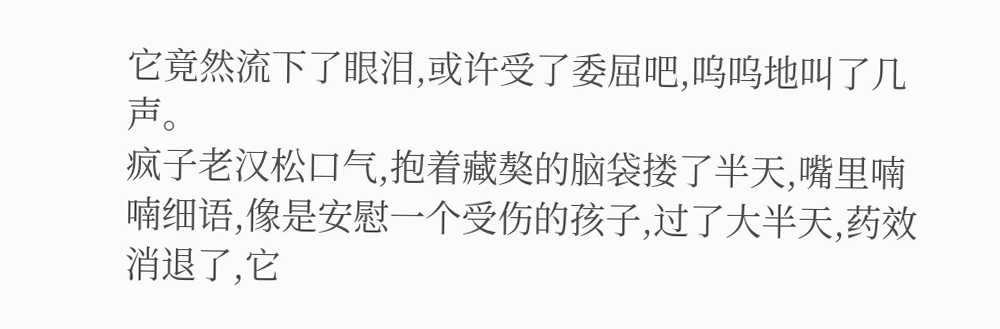它竟然流下了眼泪,或许受了委屈吧,呜呜地叫了几声。
疯子老汉松口气,抱着藏獒的脑袋搂了半天,嘴里喃喃细语,像是安慰一个受伤的孩子,过了大半天,药效消退了,它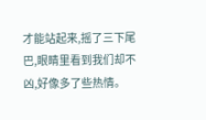才能站起来,摇了三下尾巴,眼睛里看到我们却不凶,好像多了些热情。